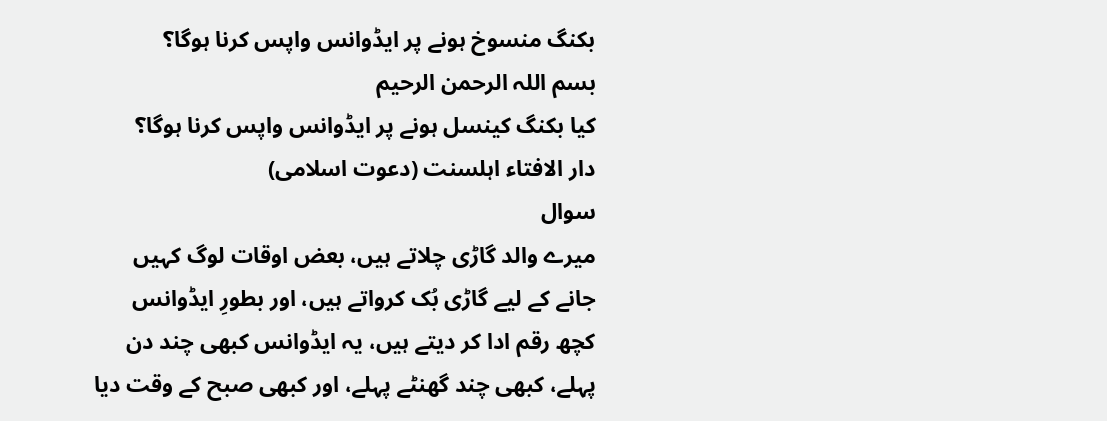بکنگ منسوخ ہونے پر ایڈوانس واپس کرنا ہوگا؟
بسم اللہ الرحمن الرحیم
کیا بکنگ کینسل ہونے پر ایڈوانس واپس کرنا ہوگا؟
دار الافتاء اہلسنت (دعوت اسلامی)
سوال
میرے والد گاڑی چلاتے ہیں، بعض اوقات لوگ کہیں جانے کے لیے گاڑی بُک کرواتے ہیں، اور بطورِ ایڈوانس کچھ رقم ادا کر دیتے ہیں، یہ ایڈوانس کبھی چند دن پہلے، کبھی چند گھنٹے پہلے، اور کبھی صبح کے وقت دیا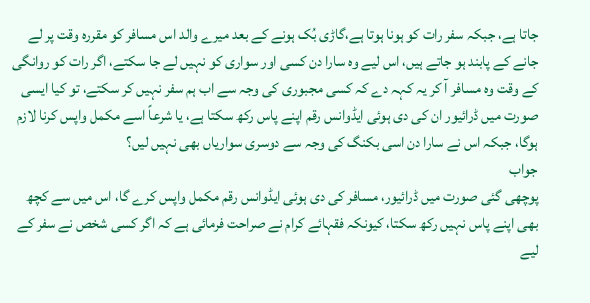جاتا ہے، جبکہ سفر رات کو ہونا ہوتا ہے،گاڑی بُک ہونے کے بعد میرے والد اس مسافر کو مقررہ وقت پر لے جانے کے پابند ہو جاتے ہیں، اس لیے وہ سارا دن کسی اور سواری کو نہیں لے جا سکتے، اگر رات کو روانگی کے وقت وہ مسافر آ کر یہ کہہ دے کہ کسی مجبوری کی وجہ سے اب ہم سفر نہیں کر سکتے، تو کیا ایسی صورت میں ڈرائیور ان کی دی ہوئی ایڈوانس رقم اپنے پاس رکھ سکتا ہے، یا شرعاً اسے مکمل واپس کرنا لازم ہوگا، جبکہ اس نے سارا دن اسی بکنگ کی وجہ سے دوسری سواریاں بھی نہیں لیں؟
جواب
پوچھی گئی صورت میں ڈرائیور، مسافر کی دی ہوئی ایڈوانس رقم مکمل واپس کرے گا، اس میں سے کچھ بھی اپنے پاس نہیں رکھ سکتا، کیونکہ فقہائے کرام نے صراحت فرمائی ہے کہ اگر کسی شخص نے سفر کے لیے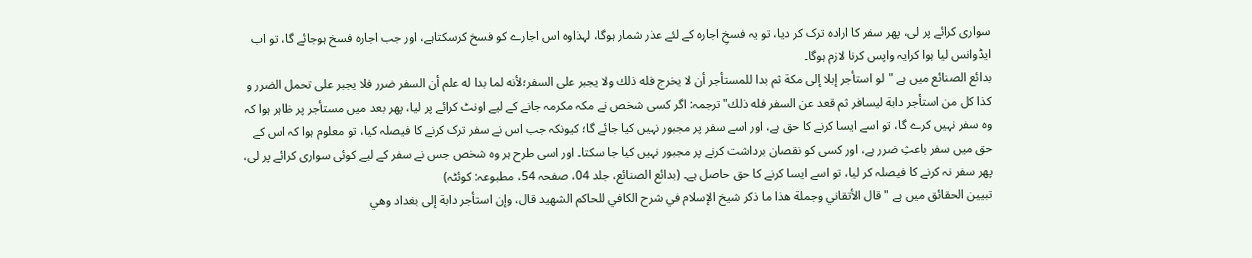سواری کرائے پر لی، پھر سفر کا ارادہ ترک کر دیا، تو یہ فسخِ اجارہ کے لئے عذر شمار ہوگا، لہذاوہ اس اجارے کو فسخ کرسکتاہے، اور جب اجارہ فسخ ہوجائے گا، تو اب ایڈوانس لیا ہوا کرایہ واپس کرنا لازم ہوگا۔
بدائع الصنائع میں ہے "لو استأجر إبلا إلى مكة ثم بدا للمستأجر أن لا يخرج فله ذلك ولا يجبر على السفر؛لأنه لما بدا له علم أن السفر ضرر فلا يجبر على تحمل الضرر و كذا كل من استأجر دابة ليسافر ثم قعد عن السفر فله ذلك"ترجمہ: اگر کسی شخص نے مکہ مکرمہ جانے کے لیے اونٹ کرائے پر لیا، پھر بعد میں مستأجر پر ظاہر ہوا کہ وہ سفر نہیں کرے گا، تو اسے ایسا کرنے کا حق ہے، اور اسے سفر پر مجبور نہیں کیا جائے گا؛ کیونکہ جب اس نے سفر ترک کرنے کا فیصلہ کیا، تو معلوم ہوا کہ اس کے حق میں سفر باعثِ ضرر ہے، اور کسی کو نقصان برداشت کرنے پر مجبور نہیں کیا جا سکتا۔ اور اسی طرح ہر وہ شخص جس نے سفر کے لیے کوئی سواری کرائے پر لی، پھر سفر نہ کرنے کا فیصلہ کر لیا، تو اسے ایسا کرنے کا حق حاصل ہے۔ (بدائع الصنائع، جلد 04، صفحہ 54، مطبوعہ: کوئٹہ)
تبیین الحقائق میں ہے "قال الأتقاني وجملة هذا ما ذكر شيخ الإسلام في شرح الكافي للحاكم الشهيد قال، وإن استأجر دابة إلى بغداد وهي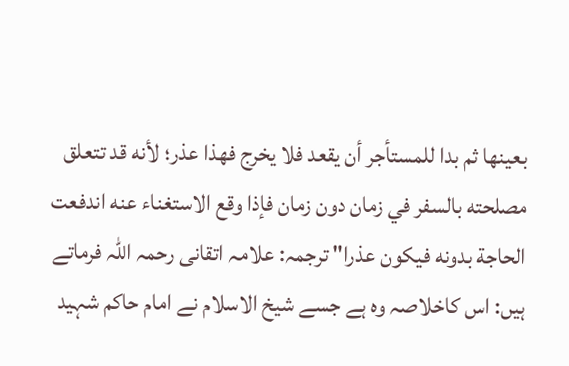بعينها ثم بدا للمستأجر أن يقعد فلا يخرج فهذا عذر؛ لأنه قد تتعلق مصلحته بالسفر في زمان دون زمان فإذا وقع الاستغناء عنه اندفعت الحاجة بدونه فيكون عذرا" ترجمہ: علامہ اتقانی رحمہ اللہ فرماتے ہیں: اس کاخلاصہ وہ ہے جسے شیخ الاسلام نے امام حاکم شہید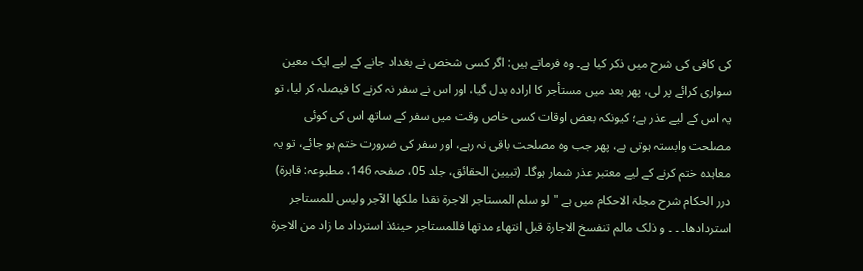کی کافی کی شرح میں ذکر کیا ہے۔ وہ فرماتے ہیں: اگر کسی شخص نے بغداد جانے کے لیے ایک معین سواری کرائے پر لی، پھر بعد میں مستأجر کا ارادہ بدل گیا، اور اس نے سفر نہ کرنے کا فیصلہ کر لیا، تو یہ اس کے لیے عذر ہے؛ کیونکہ بعض اوقات کسی خاص وقت میں سفر کے ساتھ اس کی کوئی مصلحت وابستہ ہوتی ہے، پھر جب وہ مصلحت باقی نہ رہے، اور سفر کی ضرورت ختم ہو جائے، تو یہ معاہدہ ختم کرنے کے لیے معتبر عذر شمار ہوگا۔ (تبیین الحقائق، جلد 05، صفحہ 146، مطبوعہ: قاہرۃ)
درر الحکام شرح مجلۃ الاحکام میں ہے "لو سلم المستاجر الاجرۃ نقدا ملکھا الآجر ولیس للمستاجر استردادھا۔ ۔ ۔ و ذلک مالم تنفسخ الاجارۃ قبل انتھاء مدتھا فللمستاجر حینئذ استرداد ما زاد من الاجرۃ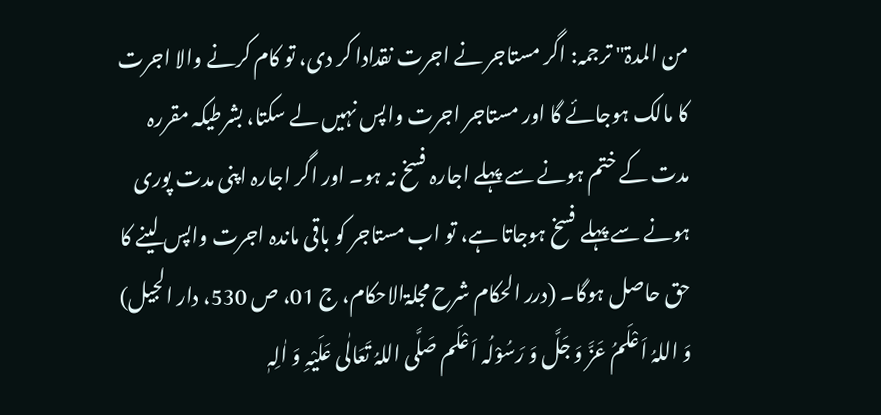من المدۃ" ترجمہ: اگر مستاجر نے اجرت نقدادا کر دی، تو کام کرنے والا اجرت کا مالک ہوجائے گا اور مستاجر اجرت واپس نہیں لے سکتا، بشرطیکہ مقررہ مدت کے ختم ہونے سے پہلے اجارہ فسخ نہ ہو۔ اور اگر اجارہ اپنی مدت پوری ہونے سے پہلے فسخ ہوجاتا ہے، تو اب مستاجر کو باقی ماندہ اجرت واپس لینے کا حق حاصل ہوگا۔ (درر الحکام شرح مجلۃالاحکام، ج 01، ص 530، دار الجیل)
وَ اللہُ اَعْلَمُ عَزَّ وَ جَلَّ وَ رَسُوْلُہ اَعْلَم صَلَّی اللہُ تَعَالٰی عَلَیْہِ وَ اٰلِہٖ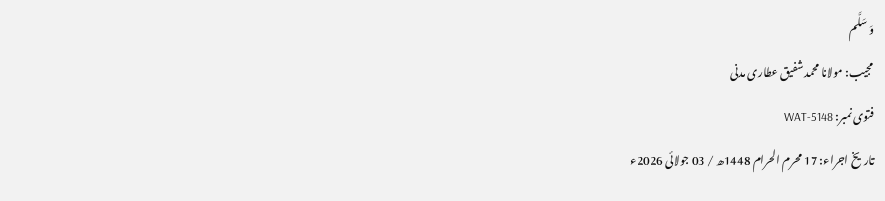وَ سَلَّم
مجیب: مولانا محمد شفیق عطاری مدنی
فتوی نمبر: WAT-5148
تاریخ اجراء: 17 محرم الحرام 1448ھ / 03 جولائی 2026ء